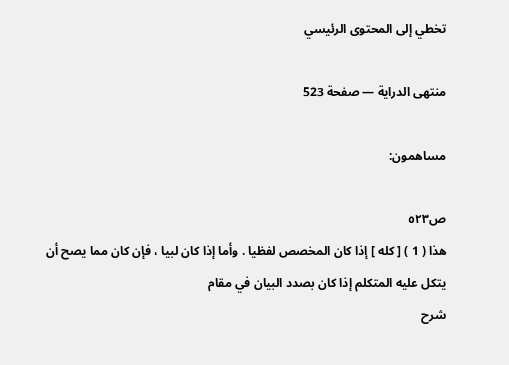تخطي إلى المحتوى الرئيسي

منتهى الدراية — صفحة 523

مساهمون:

ص٥٢٣
هذا ( 1 ) [ كله ] إذا كان المخصص لفظيا . وأما إذا كان لبيا ، فإن كان مما يصح أن يتكل عليه المتكلم إذا كان بصدد البيان في مقام
شرح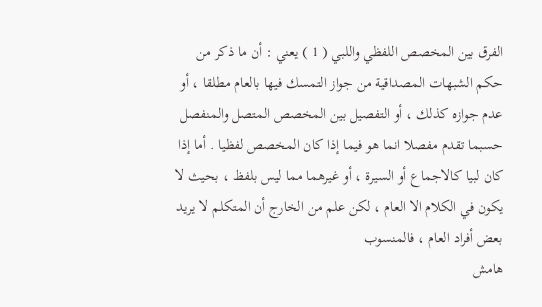الفرق بين المخصص اللفظي واللبي ( 1 ) يعني : أن ما ذكر من حكم الشبهات المصداقية من جواز التمسك فيها بالعام مطلقا ، أو عدم جوازه كذلك ، أو التفصيل بين المخصص المتصل والمنفصل حسبما تقدم مفصلا انما هو فيما إذا كان المخصص لفظيا . أما إذا كان لبيا كالاجماع أو السيرة ، أو غيرهما مما ليس بلفظ ، بحيث لا يكون في الكلام الا العام ، لكن علم من الخارج أن المتكلم لا يريد بعض أفراد العام ، فالمنسوب
هامش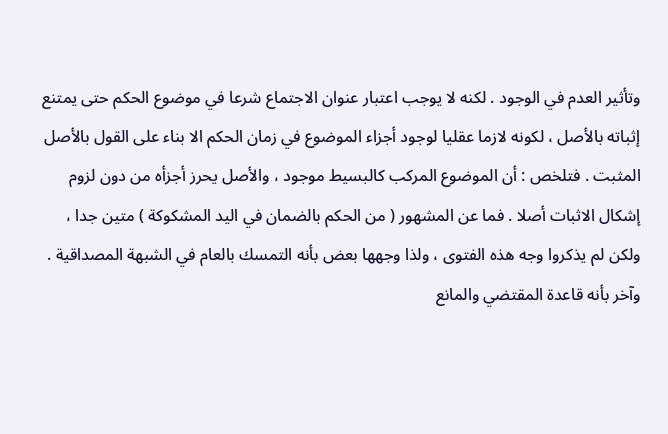وتأثير العدم في الوجود . لكنه لا يوجب اعتبار عنوان الاجتماع شرعا في موضوع الحكم حتى يمتنع إثباته بالأصل ، لكونه لازما عقليا لوجود أجزاء الموضوع في زمان الحكم الا بناء على القول بالأصل المثبت . فتلخص : أن الموضوع المركب كالبسيط موجود ، والأصل يحرز أجزأه من دون لزوم إشكال الاثبات أصلا . فما عن المشهور ( من الحكم بالضمان في اليد المشكوكة ) متين جدا ، ولكن لم يذكروا وجه هذه الفتوى ، ولذا وجهها بعض بأنه التمسك بالعام في الشبهة المصداقية . وآخر بأنه قاعدة المقتضي والمانع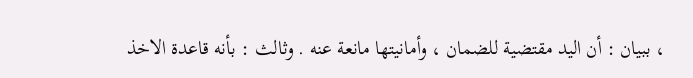، ببيان : أن اليد مقتضية للضمان ، وأمانيتها مانعة عنه . وثالث : بأنه قاعدة الاخذ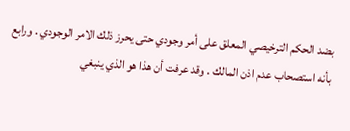بضد الحكم الترخيصي المعلق على أمر وجودي حتى يحرز ذلك الامر الوجودي . ورابع بأنه استصحاب عدم اذن المالك . وقد عرفت أن هذا هو الذي ينبغي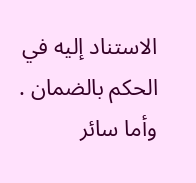الاستناد إليه في الحكم بالضمان . وأما سائر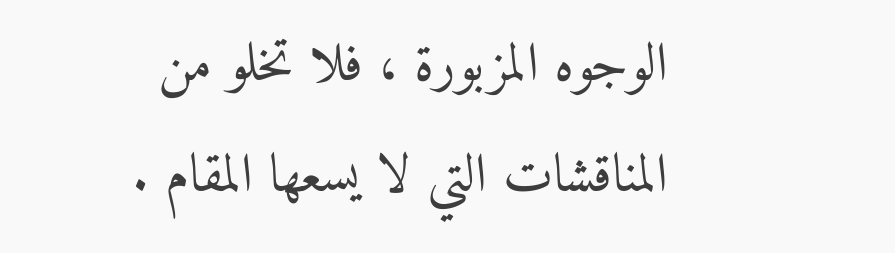الوجوه المزبورة ، فلا تخلو من المناقشات التي لا يسعها المقام .